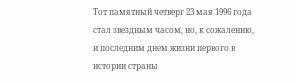Тот памятный четверг 23 мая 1996 года стал звездным часом, но, к сожалению, и последним днем жизни первого в истории страны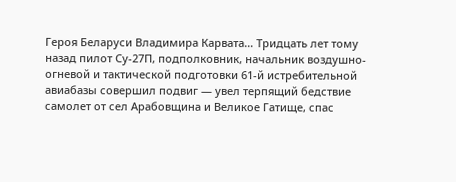Героя Беларуси Владимира Карвата… Тридцать лет тому назад пилот Су‑27П, подполковник, начальник воздушно-огневой и тактической подготовки 61‑й истребительной авиабазы совершил подвиг — увел терпящий бедствие самолет от сел Арабовщина и Великое Гатище, спас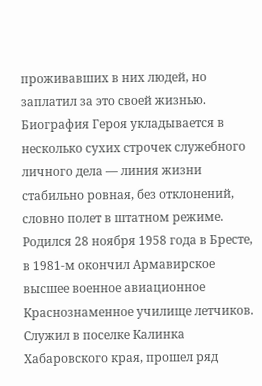проживавших в них людей, но заплатил за это своей жизнью.
Биография Героя укладывается в несколько сухих строчек служебного личного дела — линия жизни стабильно ровная, без отклонений, словно полет в штатном режиме. Родился 28 ноября 1958 года в Бресте, в 1981‑м окончил Армавирское высшее военное авиационное Краснознаменное училище летчиков. Служил в поселке Калинка Хабаровского края, прошел ряд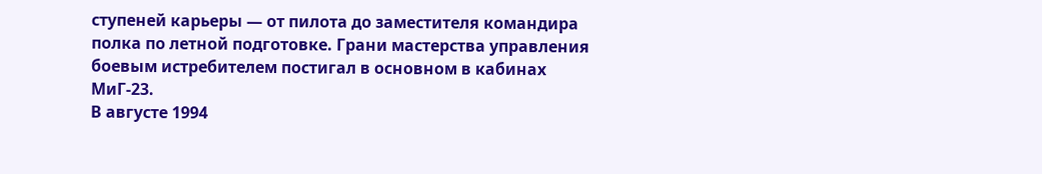ступеней карьеры — от пилота до заместителя командира полка по летной подготовке. Грани мастерства управления боевым истребителем постигал в основном в кабинах МиГ‑23.
В августе 1994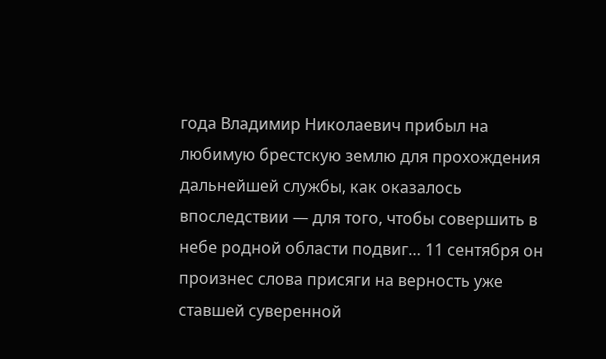года Владимир Николаевич прибыл на любимую брестскую землю для прохождения дальнейшей службы, как оказалось впоследствии — для того, чтобы совершить в небе родной области подвиг… 11 сентября он произнес слова присяги на верность уже ставшей суверенной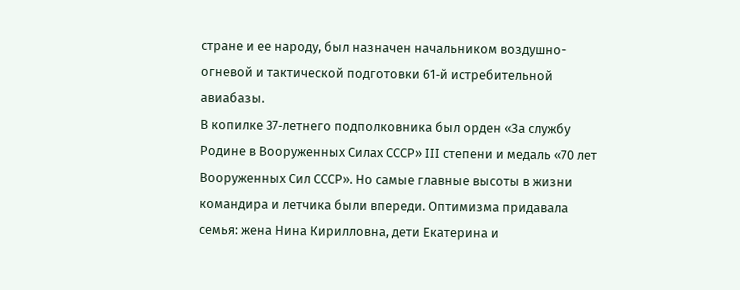стране и ее народу, был назначен начальником воздушно-огневой и тактической подготовки 61‑й истребительной авиабазы.
В копилке 37‑летнего подполковника был орден «За службу Родине в Вооруженных Силах СССР» III степени и медаль «70 лет Вооруженных Сил СССР». Но самые главные высоты в жизни командира и летчика были впереди. Оптимизма придавала семья: жена Нина Кирилловна, дети Екатерина и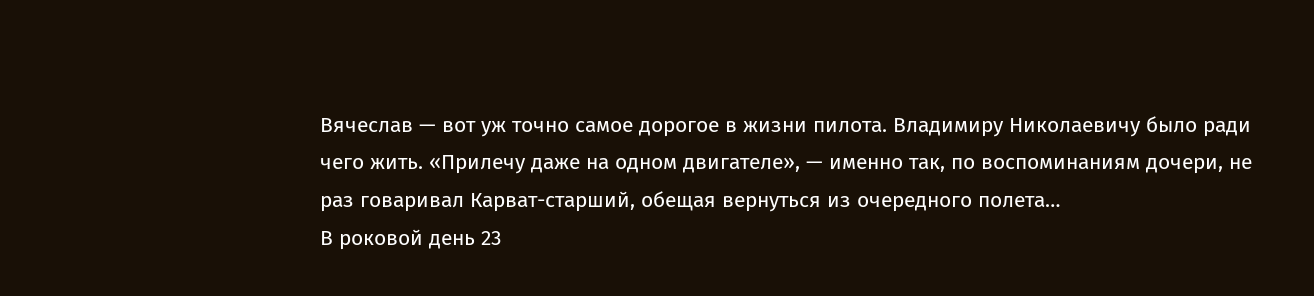Вячеслав — вот уж точно самое дорогое в жизни пилота. Владимиру Николаевичу было ради чего жить. «Прилечу даже на одном двигателе», — именно так, по воспоминаниям дочери, не раз говаривал Карват-старший, обещая вернуться из очередного полета…
В роковой день 23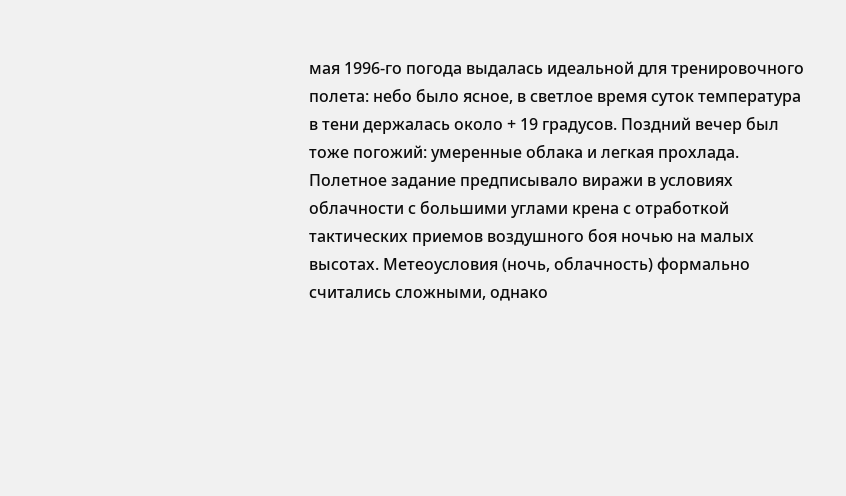мая 1996‑го погода выдалась идеальной для тренировочного полета: небо было ясное, в светлое время суток температура в тени держалась около + 19 градусов. Поздний вечер был тоже погожий: умеренные облака и легкая прохлада. Полетное задание предписывало виражи в условиях облачности с большими углами крена с отработкой тактических приемов воздушного боя ночью на малых высотах. Метеоусловия (ночь, облачность) формально считались сложными, однако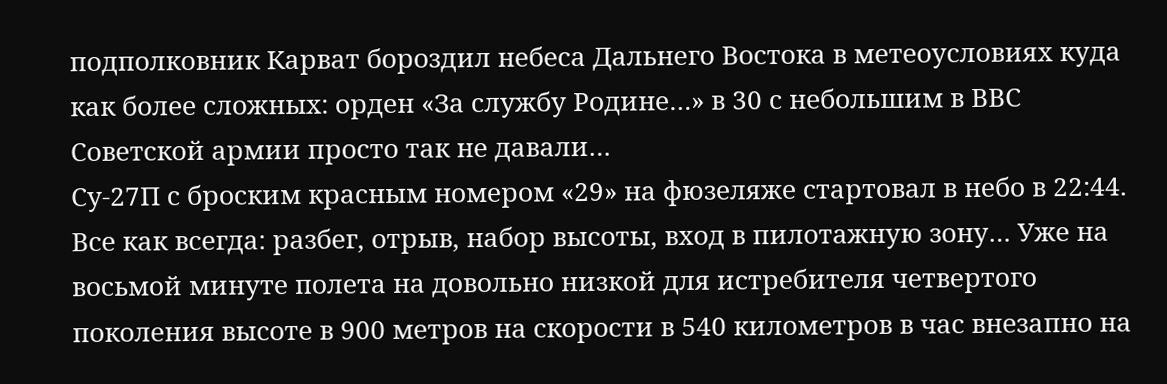подполковник Карват бороздил небеса Дальнего Востока в метеоусловиях куда как более сложных: орден «За службу Родине…» в 30 с небольшим в ВВС Советской армии просто так не давали…
Су‑27П с броским красным номером «29» на фюзеляже стартовал в небо в 22:44. Все как всегда: разбег, отрыв, набор высоты, вход в пилотажную зону… Уже на восьмой минуте полета на довольно низкой для истребителя четвертого поколения высоте в 900 метров на скорости в 540 километров в час внезапно на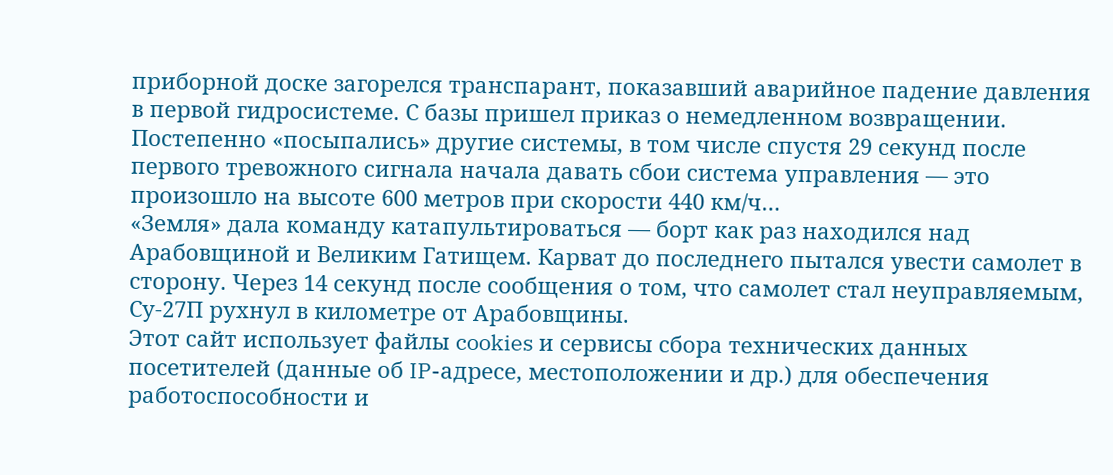приборной доске загорелся транспарант, показавший аварийное падение давления в первой гидросистеме. С базы пришел приказ о немедленном возвращении. Постепенно «посыпались» другие системы, в том числе спустя 29 секунд после первого тревожного сигнала начала давать сбои система управления — это произошло на высоте 600 метров при скорости 440 км/ч…
«Земля» дала команду катапультироваться — борт как раз находился над Арабовщиной и Великим Гатищем. Карват до последнего пытался увести самолет в сторону. Через 14 секунд после сообщения о том, что самолет стал неуправляемым, Су‑27П рухнул в километре от Арабовщины.
Этот сайт использует файлы cookies и сервисы сбора технических данных посетителей (данные об IP-адресе, местоположении и др.) для обеспечения работоспособности и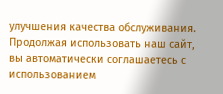улучшения качества обслуживания. Продолжая использовать наш сайт, вы автоматически соглашаетесь с использованием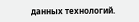данных технологий.